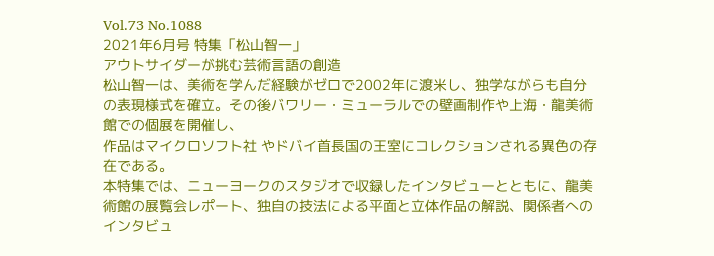Vol.73 No.1088
2021年6月号 特集「松山智一」
アウトサイダーが挑む芸術言語の創造
松山智一は、美術を学んだ経験がゼロで2002年に渡米し、独学ながらも自分の表現様式を確立。その後バワリー・ミューラルでの壁画制作や上海・龍美術館での個展を開催し、
作品はマイクロソフト社 やドバイ首長国の王室にコレクションされる異色の存在である。
本特集では、ニューヨークのスタジオで収録したインタビューとともに、龍美術館の展覧会レポート、独自の技法による平面と立体作品の解説、関係者へのインタビュ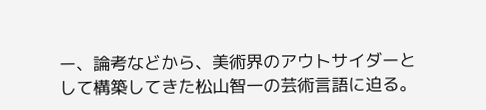ー、論考などから、美術界のアウトサイダーとして構築してきた松山智一の芸術言語に迫る。